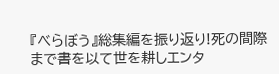『べらぼう』総集編を振り返り!死の間際まで書を以て世を耕しエンタ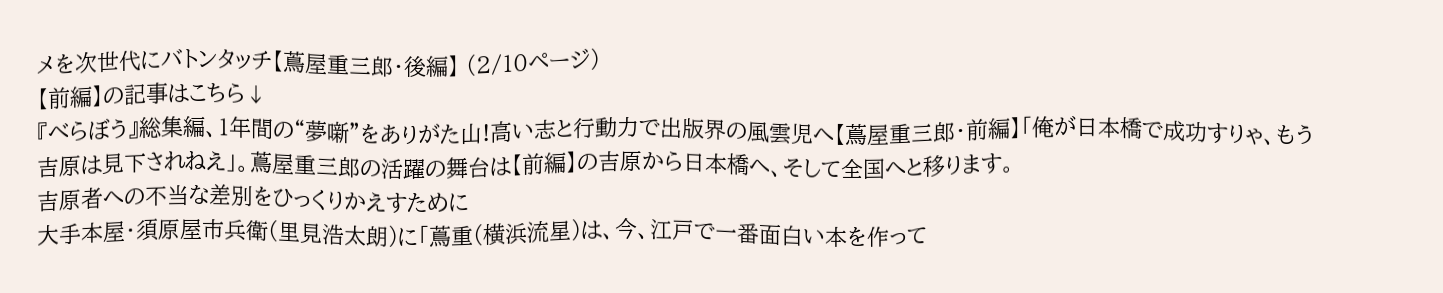メを次世代にバトンタッチ【蔦屋重三郎・後編】 (2/10ページ)
【前編】の記事はこちら↓
『べらぼう』総集編、1年間の“夢噺”をありがた山!高い志と行動力で出版界の風雲児へ【蔦屋重三郎・前編】「俺が日本橋で成功すりゃ、もう吉原は見下されねえ」。蔦屋重三郎の活躍の舞台は【前編】の吉原から日本橋へ、そして全国へと移ります。
吉原者への不当な差別をひっくりかえすために
大手本屋・須原屋市兵衛(里見浩太朗)に「蔦重(横浜流星)は、今、江戸で一番面白い本を作って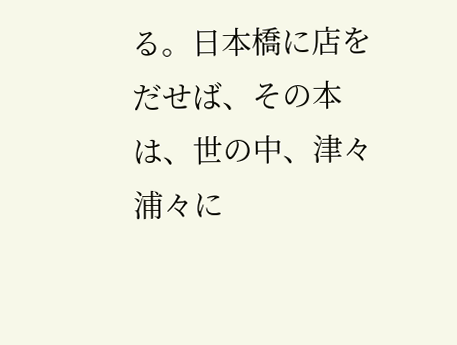る。日本橋に店をだせば、その本は、世の中、津々浦々に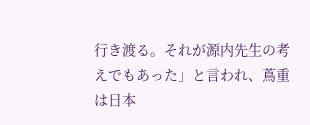行き渡る。それが源内先生の考えでもあった」と言われ、蔦重は日本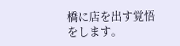橋に店を出す覚悟をします。